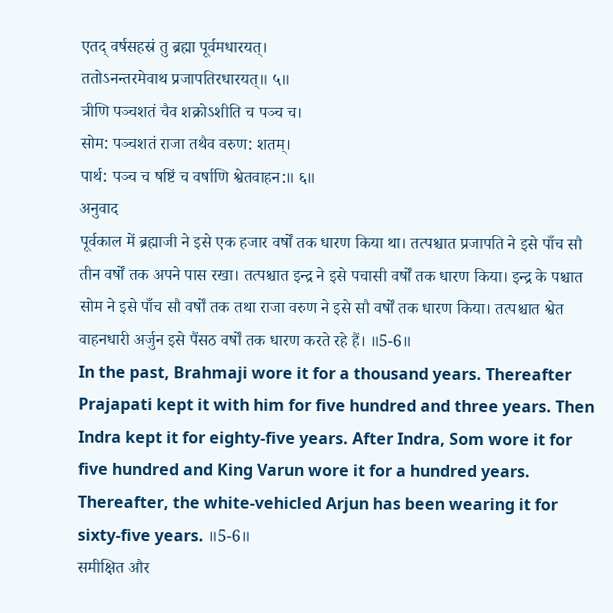एतद् वर्षसहस्रं तु ब्रह्मा पूर्वमधारयत्।
ततोऽनन्तरमेवाथ प्रजापतिरधारयत्॥ ५॥
त्रीणि पञ्चशतं चैव शक्रोऽशीति च पञ्च च।
सोम: पञ्चशतं राजा तथैव वरुण: शतम्।
पार्थ: पञ्च च षष्टिं च वर्षाणि श्वेतवाहन:॥ ६॥
अनुवाद
पूर्वकाल में ब्रह्माजी ने इसे एक हजार वर्षों तक धारण किया था। तत्पश्चात प्रजापति ने इसे पाँच सौ तीन वर्षों तक अपने पास रखा। तत्पश्चात इन्द्र ने इसे पचासी वर्षों तक धारण किया। इन्द्र के पश्चात सोम ने इसे पाँच सौ वर्षों तक तथा राजा वरुण ने इसे सौ वर्षों तक धारण किया। तत्पश्चात श्वेत वाहनधारी अर्जुन इसे पैंसठ वर्षों तक धारण करते रहे हैं। ॥5-6॥
In the past, Brahmaji wore it for a thousand years. Thereafter Prajapati kept it with him for five hundred and three years. Then Indra kept it for eighty-five years. After Indra, Som wore it for five hundred and King Varun wore it for a hundred years. Thereafter, the white-vehicled Arjun has been wearing it for sixty-five years. ॥5-6॥
समीक्षित और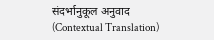संदर्भानुकूल अनुवाद (Contextual Translation)